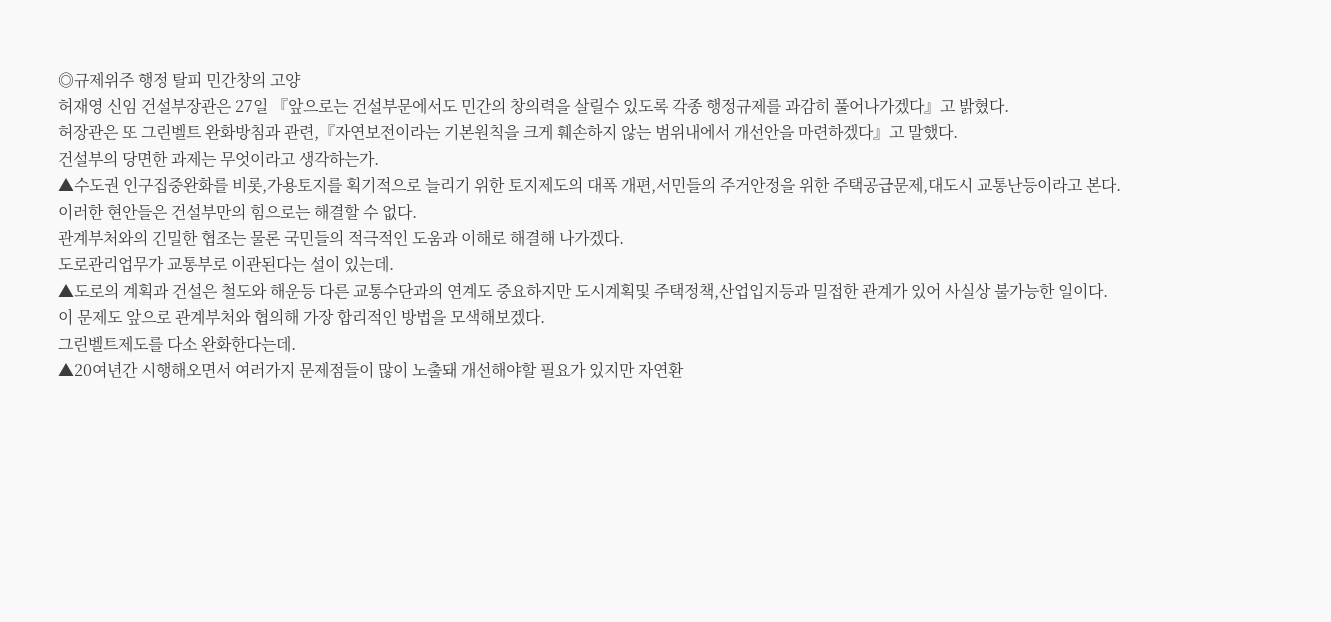◎규제위주 행정 탈피 민간창의 고양
허재영 신임 건설부장관은 27일 『앞으로는 건설부문에서도 민간의 창의력을 살릴수 있도록 각종 행정규제를 과감히 풀어나가겠다』고 밝혔다.
허장관은 또 그린벨트 완화방침과 관련,『자연보전이라는 기본원칙을 크게 훼손하지 않는 범위내에서 개선안을 마련하겠다』고 말했다.
건설부의 당면한 과제는 무엇이라고 생각하는가.
▲수도권 인구집중완화를 비롯,가용토지를 획기적으로 늘리기 위한 토지제도의 대폭 개편,서민들의 주거안정을 위한 주택공급문제,대도시 교통난등이라고 본다.
이러한 현안들은 건설부만의 힘으로는 해결할 수 없다.
관계부처와의 긴밀한 협조는 물론 국민들의 적극적인 도움과 이해로 해결해 나가겠다.
도로관리업무가 교통부로 이관된다는 설이 있는데.
▲도로의 계획과 건설은 철도와 해운등 다른 교통수단과의 연계도 중요하지만 도시계획및 주택정책,산업입지등과 밀접한 관계가 있어 사실상 불가능한 일이다.
이 문제도 앞으로 관계부처와 협의해 가장 합리적인 방법을 모색해보겠다.
그린벨트제도를 다소 완화한다는데.
▲20여년간 시행해오면서 여러가지 문제점들이 많이 노출돼 개선해야할 필요가 있지만 자연환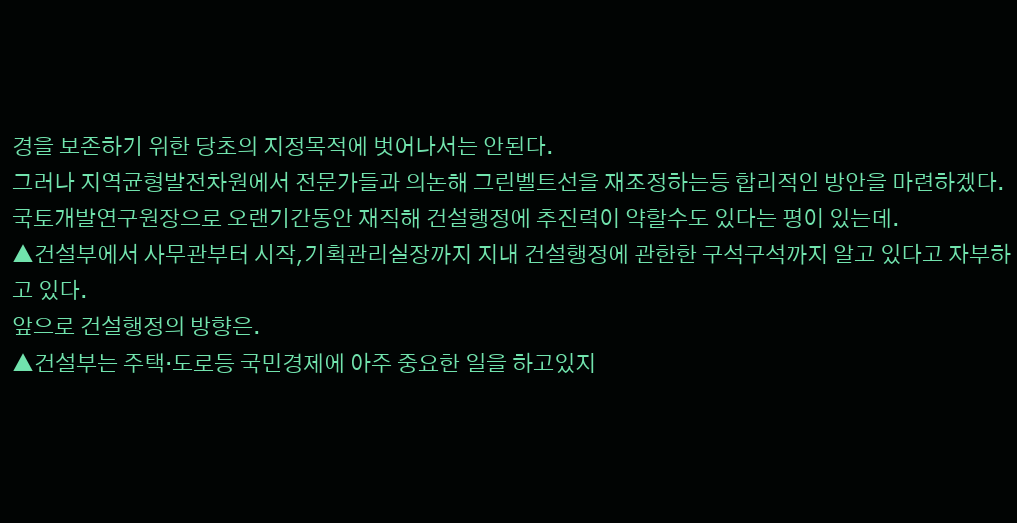경을 보존하기 위한 당초의 지정목적에 벗어나서는 안된다.
그러나 지역균형발전차원에서 전문가들과 의논해 그린벨트선을 재조정하는등 합리적인 방안을 마련하겠다.
국토개발연구원장으로 오랜기간동안 재직해 건설행정에 추진력이 약할수도 있다는 평이 있는데.
▲건설부에서 사무관부터 시작,기획관리실장까지 지내 건설행정에 관한한 구석구석까지 알고 있다고 자부하고 있다.
앞으로 건설행정의 방향은.
▲건설부는 주택·도로등 국민경제에 아주 중요한 일을 하고있지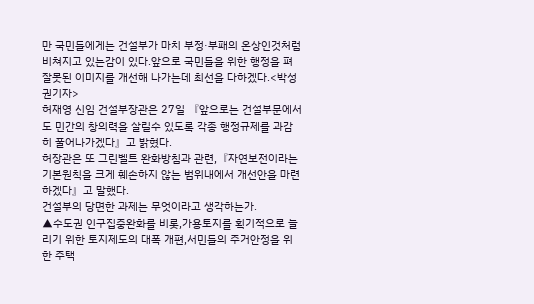만 국민들에게는 건설부가 마치 부정·부패의 온상인것처럼 비쳐지고 있는감이 있다.앞으로 국민들을 위한 행정을 펴 잘못된 이미지를 개선해 나가는데 최선을 다하겠다.<박성권기자>
허재영 신임 건설부장관은 27일 『앞으로는 건설부문에서도 민간의 창의력을 살릴수 있도록 각종 행정규제를 과감히 풀어나가겠다』고 밝혔다.
허장관은 또 그린벨트 완화방침과 관련,『자연보전이라는 기본원칙을 크게 훼손하지 않는 범위내에서 개선안을 마련하겠다』고 말했다.
건설부의 당면한 과제는 무엇이라고 생각하는가.
▲수도권 인구집중완화를 비롯,가용토지를 획기적으로 늘리기 위한 토지제도의 대폭 개편,서민들의 주거안정을 위한 주택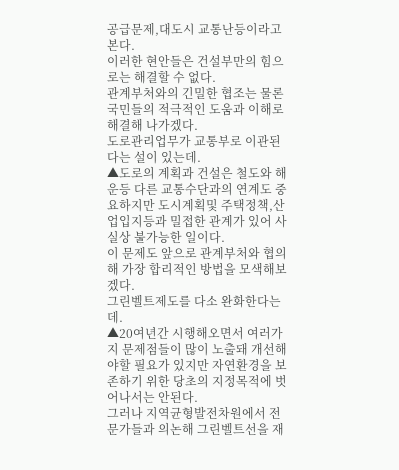공급문제,대도시 교통난등이라고 본다.
이러한 현안들은 건설부만의 힘으로는 해결할 수 없다.
관계부처와의 긴밀한 협조는 물론 국민들의 적극적인 도움과 이해로 해결해 나가겠다.
도로관리업무가 교통부로 이관된다는 설이 있는데.
▲도로의 계획과 건설은 철도와 해운등 다른 교통수단과의 연계도 중요하지만 도시계획및 주택정책,산업입지등과 밀접한 관계가 있어 사실상 불가능한 일이다.
이 문제도 앞으로 관계부처와 협의해 가장 합리적인 방법을 모색해보겠다.
그린벨트제도를 다소 완화한다는데.
▲20여년간 시행해오면서 여러가지 문제점들이 많이 노출돼 개선해야할 필요가 있지만 자연환경을 보존하기 위한 당초의 지정목적에 벗어나서는 안된다.
그러나 지역균형발전차원에서 전문가들과 의논해 그린벨트선을 재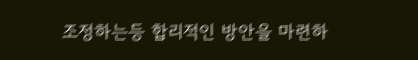조정하는등 합리적인 방안을 마련하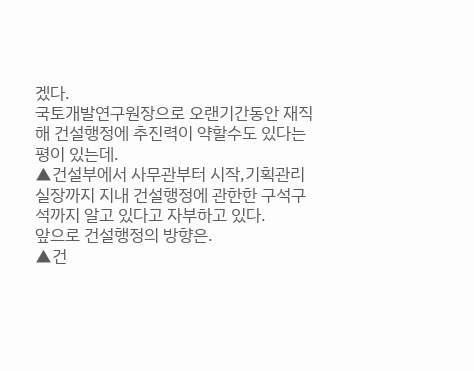겠다.
국토개발연구원장으로 오랜기간동안 재직해 건설행정에 추진력이 약할수도 있다는 평이 있는데.
▲건설부에서 사무관부터 시작,기획관리실장까지 지내 건설행정에 관한한 구석구석까지 알고 있다고 자부하고 있다.
앞으로 건설행정의 방향은.
▲건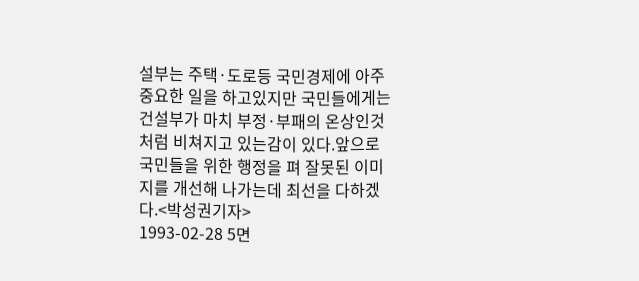설부는 주택·도로등 국민경제에 아주 중요한 일을 하고있지만 국민들에게는 건설부가 마치 부정·부패의 온상인것처럼 비쳐지고 있는감이 있다.앞으로 국민들을 위한 행정을 펴 잘못된 이미지를 개선해 나가는데 최선을 다하겠다.<박성권기자>
1993-02-28 5면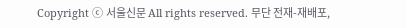Copyright ⓒ 서울신문 All rights reserved. 무단 전재-재배포,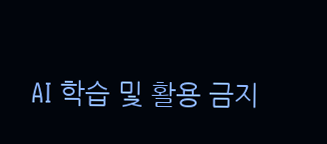AI 학습 및 활용 금지